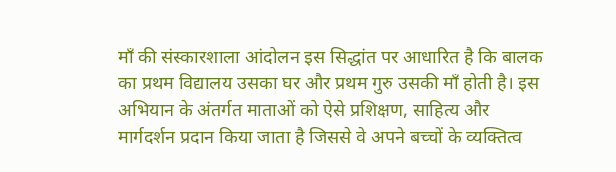माँ की संस्कारशाला आंदोलन इस सिद्धांत पर आधारित है कि बालक का प्रथम विद्यालय उसका घर और प्रथम गुरु उसकी माँ होती है। इस अभियान के अंतर्गत माताओं को ऐसे प्रशिक्षण, साहित्य और मार्गदर्शन प्रदान किया जाता है जिससे वे अपने बच्चों के व्यक्तित्व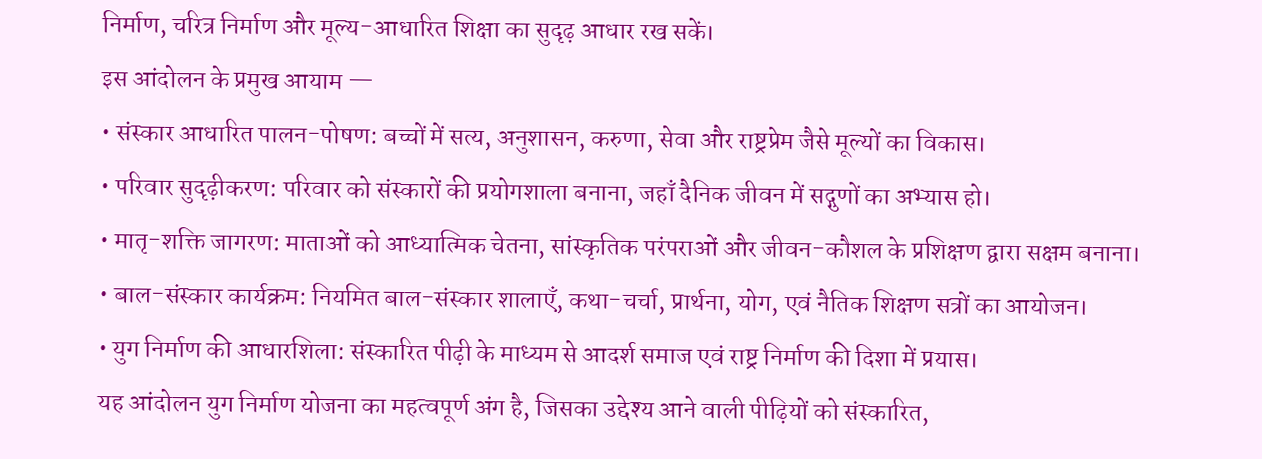निर्माण, चरित्र निर्माण और मूल्य-आधारित शिक्षा का सुदृढ़ आधार रख सकें।
इस आंदोलन के प्रमुख आयाम —
• संस्कार आधारित पालन-पोषण: बच्चों में सत्य, अनुशासन, करुणा, सेवा और राष्ट्रप्रेम जैसे मूल्यों का विकास।
• परिवार सुदृढ़ीकरण: परिवार को संस्कारों की प्रयोगशाला बनाना, जहाँ दैनिक जीवन में सद्गुणों का अभ्यास हो।
• मातृ-शक्ति जागरण: माताओं को आध्यात्मिक चेतना, सांस्कृतिक परंपराओं और जीवन-कौशल के प्रशिक्षण द्वारा सक्षम बनाना।
• बाल-संस्कार कार्यक्रम: नियमित बाल-संस्कार शालाएँ, कथा-चर्चा, प्रार्थना, योग, एवं नैतिक शिक्षण सत्रों का आयोजन।
• युग निर्माण की आधारशिला: संस्कारित पीढ़ी के माध्यम से आदर्श समाज एवं राष्ट्र निर्माण की दिशा में प्रयास।
यह आंदोलन युग निर्माण योजना का महत्वपूर्ण अंग है, जिसका उद्देश्य आने वाली पीढ़ियों को संस्कारित,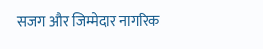सजग और जिम्मेदार नागरिक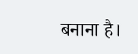बनाना है।